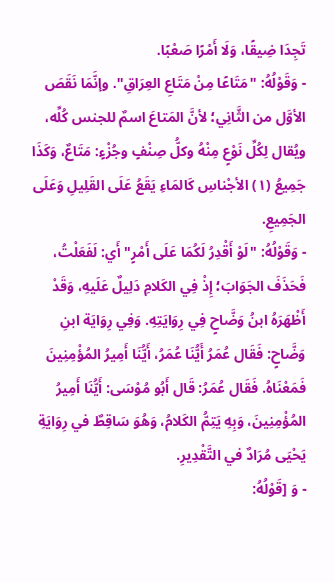تَجِدَا ضِيقًا، وَلَا أَمْرًا صَعْبًا.
- وَقَوْلُهُ: "مَتَاعًا مِنْ مَتَاعِ العِرَاقِ". وإنَّمَا نَقَصَ الأوَّل من الثَّانِي؛ لأنَّ المَتاعَ اسمٌ للجنس كُلِّه، ويُقال لِكُلِّ نَوْعٍ مِنْهُ وكلُّ صِنْفٍ وجُزْءٍ: مَتَاعٌ، وَكَذَا جَمِيعُ (١) الأجْناسِ كَالمَاءِ يَقَعُ عَلَى القَلِيلِ وَعَلَى الجَمِيعِ.
- وَقَوْلُهُ: "لَوْ أَقْدِرُ لَكُمَا عَلَى أَمْرٍ" أَي: لَفَعَلْتُ، فَحَذَفَ الجَوَابَ؛ إِذْ فِي الكَلامِ دَلِيلٌ عَلَيهِ، وَقَدْ أَظْهَرَهُ ابنُ وَضَّاحٍ فِي رِوَايَتِهِ. وَفِي رِوَايَة ابنِ وَضَّاحٍ: فَقَال عُمَرُ أَيُّنَا عُمَرُ، أَيُّنَا أَمِيرُ المُؤْمِنِينَ فَمَعْنَاهُ. فَقَال عُمَرُ: قَال أَبُو مُوْسَى: أَيُّنَا أَمِيرُ المُؤْمِنِينَ، وَبِهِ يَتِمُّ الكَلامُ، وَهُوَ سَاقِطٌ في رِوَايَةِ يَحْيَى مُرَادٌ في التَّقْدِيرِ.
- وَ [قَوْلُهُ: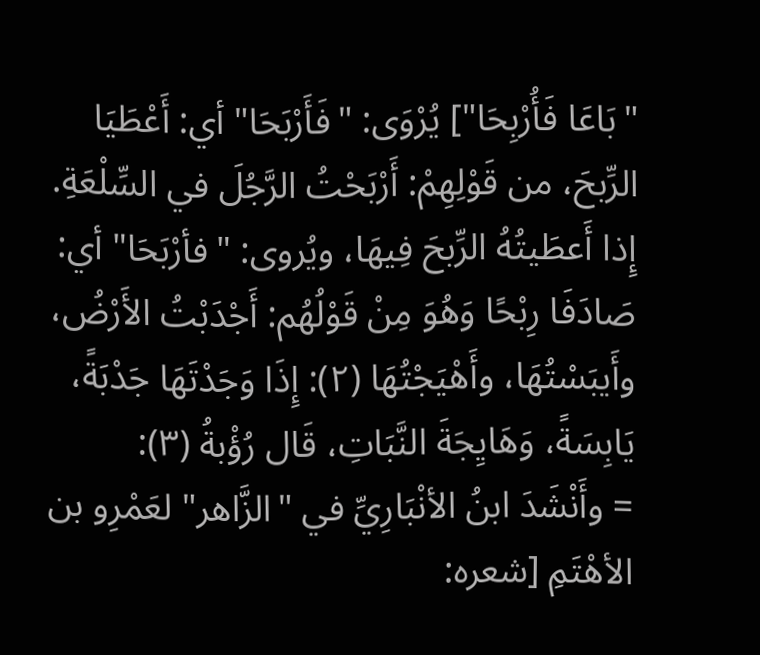"بَاعَا فَأُرْبِحَا"] يُرْوَى: "فَأَرْبَحَا" أي: أَعْطَيَا الرِّبحَ، من قَوْلِهِمْ: أَرْبَحْتُ الرَّجُلَ في السِّلْعَةِ. إِذا أَعطَيتُهُ الرِّبحَ فِيهَا، ويُروى: "فأرْبَحَا" أي: صَادَفَا رِبْحًا وَهُوَ مِنْ قَوْلُهُم: أَجْدَبْتُ الأَرْضُ، وأَيبَسْتُهَا، وأَهْيَجْتُهَا (٢): إِذَا وَجَدْتَهَا جَدْبَةً، يَابِسَةً، وَهَايِجَةَ النَّبَاتِ، قَال رُؤْبةُ (٣):
= وأَنْشَدَ ابنُ الأنْبَارِيِّ في "الزَّاهر" لعَمْرِو بن الأهْتَمِ [شعره: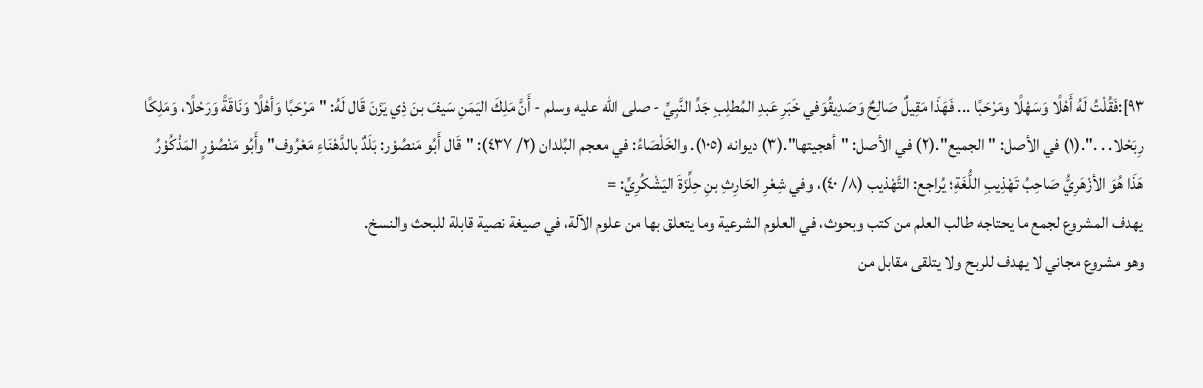٩٣]:فَقُلْتُ لَهُ أَهْلًا وَسَهْلًا ومَرْحَبًا ... فَهَذَا مَقِيلٌ صَالِحٌ وَصَدِيقُوَفي خَبَرِ عَبدِ المُطلِبِ جَدِّ النَّبِيِّ - صلى الله عليه وسلم - أَنَّ مَلِكَ اليَمَنِ سَيفَ بنَ ذِي يَزَنَ قَال لَهُ: "مَرْحَبًا وَأهْلًا وَنَاقَةً وَرَحْلًا، وَمَلِكًا رِبَحْلا. . .".(١) في الأصل: "الجميع".(٢) في الأصل: "أهجيتها".(٣) ديوانه (١٠٥). والخَلْصَاءُ: في معجم البُلدان (٢/ ٤٣٧): "قَال أَبُو مَنصُوْر: بَلَدٌ بالدَّهْنَاءِ مَعْرُوف" وأَبُو مَنْصُوْرٍ المَذْكُوْرُ هَذَا هُوَ الأزْهَرِيُّ صَاحِبُ تَهْذِيبِ اللُّغَةِ؛ يُراجع: التَّهْذيب (٨/ ٤٠)، وفي شِعْرِ الحَارِثِ بنِ حِلِّزَةَ اليَشْكُرِيِّ: =
يهدف المشروع لجمع ما يحتاجه طالب العلم من كتب وبحوث، في العلوم الشرعية وما يتعلق بها من علوم الآلة، في صيغة نصية قابلة للبحث والنسخ.
وهو مشروع مجاني لا يهدف للربح ولا يتلقى مقابل من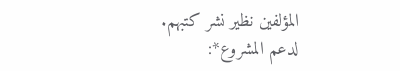المؤلفين نظير نشر كتبهم.
لدعم المشروع*: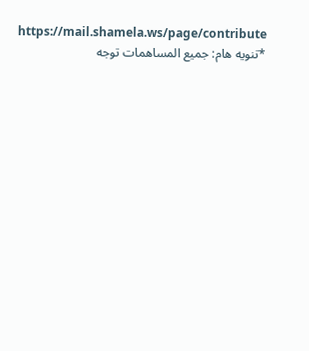https://mail.shamela.ws/page/contribute
*تنويه هام: جميع المساهمات توجه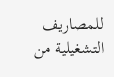للمصاريف التشغيلية من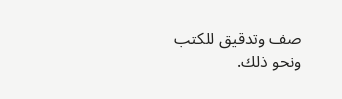صف وتدقيق للكتب ونحو ذلك.